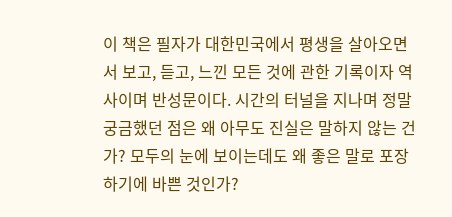이 책은 필자가 대한민국에서 평생을 살아오면서 보고, 듣고, 느낀 모든 것에 관한 기록이자 역사이며 반성문이다. 시간의 터널을 지나며 정말 궁금했던 점은 왜 아무도 진실은 말하지 않는 건가? 모두의 눈에 보이는데도 왜 좋은 말로 포장하기에 바쁜 것인가?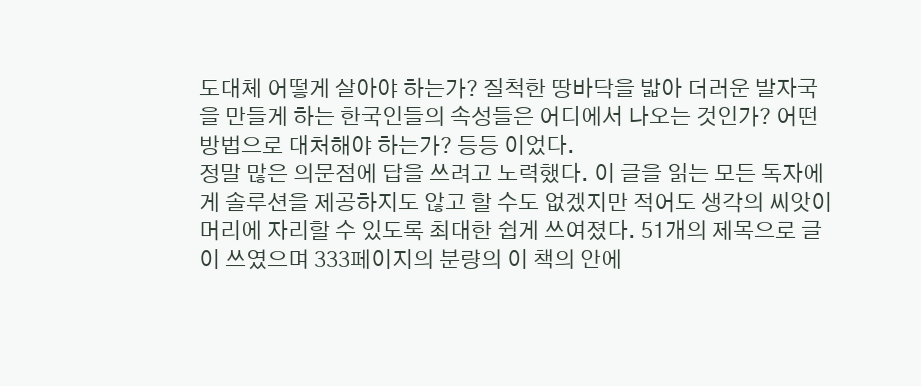도대체 어떻게 살아야 하는가? 질척한 땅바닥을 밟아 더러운 발자국을 만들게 하는 한국인들의 속성들은 어디에서 나오는 것인가? 어떤 방법으로 대처해야 하는가? 등등 이었다.
정말 많은 의문점에 답을 쓰려고 노력했다. 이 글을 읽는 모든 독자에게 솔루션을 제공하지도 않고 할 수도 없겠지만 적어도 생각의 씨앗이 머리에 자리할 수 있도록 최대한 쉽게 쓰여졌다. 51개의 제목으로 글이 쓰였으며 333페이지의 분량의 이 책의 안에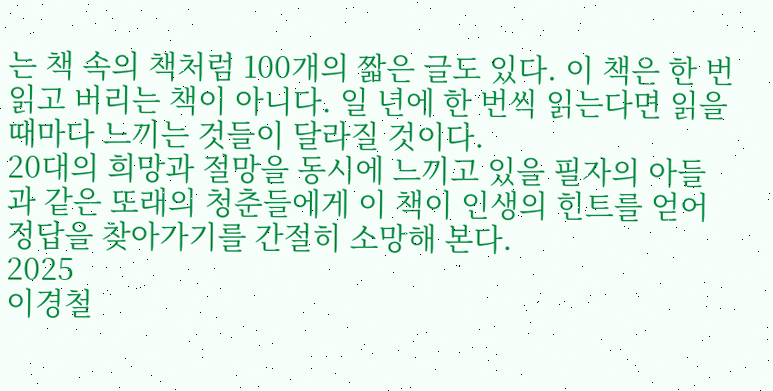는 책 속의 책처럼 100개의 짧은 글도 있다. 이 책은 한 번 읽고 버리는 책이 아니다. 일 년에 한 번씩 읽는다면 읽을 때마다 느끼는 것들이 달라질 것이다.
20대의 희망과 절망을 동시에 느끼고 있을 필자의 아들과 같은 또래의 청춘들에게 이 책이 인생의 힌트를 얻어 정답을 찾아가기를 간절히 소망해 본다.
2025
이경철